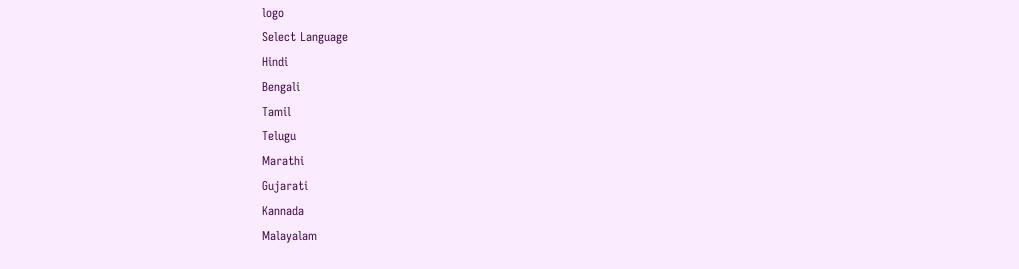logo
Select Language
Hindi
Bengali
Tamil
Telugu
Marathi
Gujarati
Kannada
Malayalam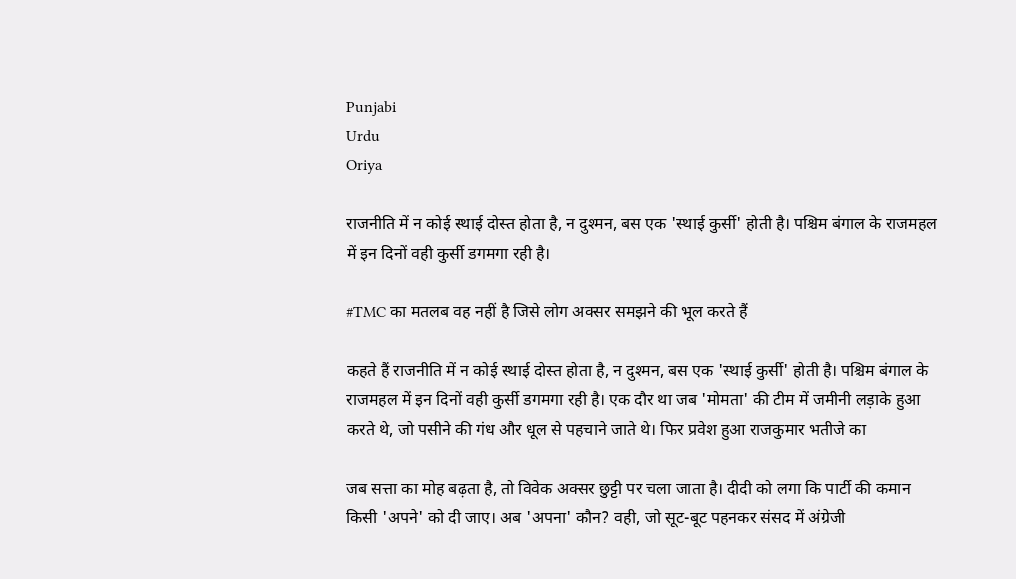Punjabi
Urdu
Oriya

राजनीति में न कोई स्थाई दोस्त होता है, न दुश्मन, बस एक 'स्थाई कुर्सी' होती है। पश्चिम बंगाल के राजमहल में इन दिनों वही कुर्सी डगमगा रही है।

#TMC का मतलब वह नहीं है जिसे लोग अक्सर समझने की भूल करते हैं

कहते हैं राजनीति में न कोई स्थाई दोस्त होता है, न दुश्मन, बस एक 'स्थाई कुर्सी' होती है। पश्चिम बंगाल के राजमहल में इन दिनों वही कुर्सी डगमगा रही है। एक दौर था जब 'मोमता' की टीम में जमीनी लड़ाके हुआ करते थे, जो पसीने की गंध और धूल से पहचाने जाते थे। फिर प्रवेश हुआ राजकुमार भतीजे का

जब सत्ता का मोह बढ़ता है, तो विवेक अक्सर छुट्टी पर चला जाता है। दीदी को लगा कि पार्टी की कमान किसी 'अपने' को दी जाए। अब 'अपना' कौन? वही, जो सूट-बूट पहनकर संसद में अंग्रेजी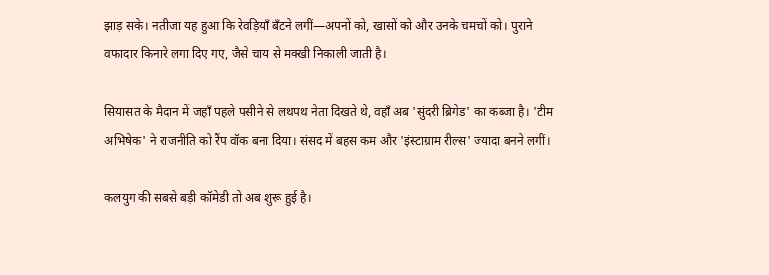झाड़ सके। नतीजा यह हुआ कि रेवड़ियाँ बँटने लगीं—अपनों को, खासों को और उनके चमचों को। पुराने वफादार किनारे लगा दिए गए, जैसे चाय से मक्खी निकाली जाती है।

सियासत के मैदान में जहाँ पहले पसीने से लथपथ नेता दिखते थे, वहाँ अब 'सुंदरी ब्रिगेड' का कब्जा है। 'टीम अभिषेक' ने राजनीति को रैंप वॉक बना दिया। संसद में बहस कम और 'इंस्टाग्राम रील्स' ज्यादा बनने लगीं।

कलयुग की सबसे बड़ी कॉमेडी तो अब शुरू हुई है।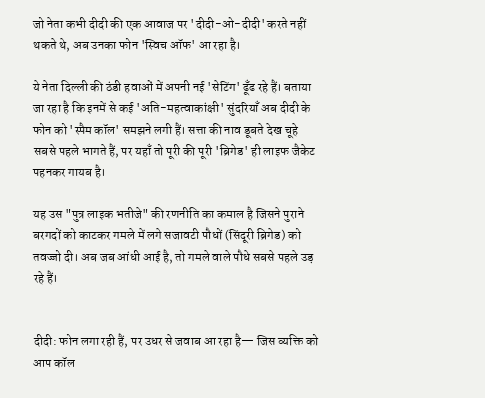जो नेता कभी दीदी की एक आवाज पर 'दीदी-ओ-दीदी' करते नहीं थकते थे, अब उनका फोन 'स्विच ऑफ' आ रहा है।

ये नेता दिल्ली की ठंडी हवाओं में अपनी नई 'सेटिंग' ढूँढ रहे हैं। बताया जा रहा है कि इनमें से कई 'अति-महत्वाकांक्षी' सुंदरियाँ अब दीदी के फोन को 'स्पैम कॉल' समझने लगी हैं। सत्ता की नाव डूबते देख चूहे सबसे पहले भागते हैं, पर यहाँ तो पूरी की पूरी 'ब्रिगेड' ही लाइफ जैकेट पहनकर गायब है।

यह उस "पुत्र लाइक भतीजे" की रणनीति का कमाल है जिसने पुराने बरगदों को काटकर गमले में लगे सजावटी पौधों (सिंदूरी ब्रिगेड) को तवज्जो दी। अब जब आंधी आई है, तो गमले वाले पौधे सबसे पहले उड़ रहे हैं।


दीदी: फोन लगा रही हैं, पर उधर से जवाब आ रहा है— जिस व्यक्ति को आप कॉल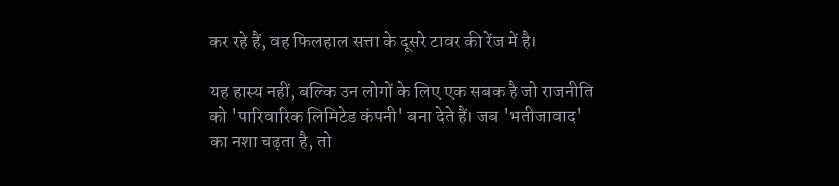कर रहे हैं, वह फिलहाल सत्ता के दूसरे टावर की रेंज में है।

यह हास्य नहीं, बल्कि उन लोगों के लिए एक सबक है जो राजनीति को 'पारिवारिक लिमिटेड कंपनी' बना देते हैं। जब 'भतीजावाद' का नशा चढ़ता है, तो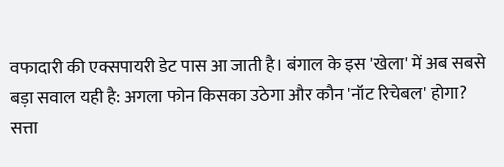वफादारी की एक्सपायरी डेट पास आ जाती है। बंगाल के इस 'खेला' में अब सबसे बड़ा सवाल यही है: अगला फोन किसका उठेगा और कौन 'नॉट रिचेबल' होगा?
सत्ता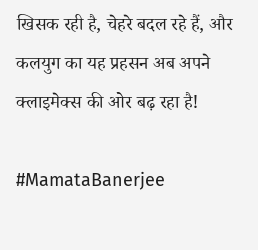खिसक रही है, चेहरे बदल रहे हैं, और कलयुग का यह प्रहसन अब अपने क्लाइमेक्स की ओर बढ़ रहा है!

#MamataBanerjee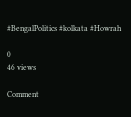#BengalPolitics #kolkata #Howrah

0
46 views

Comment